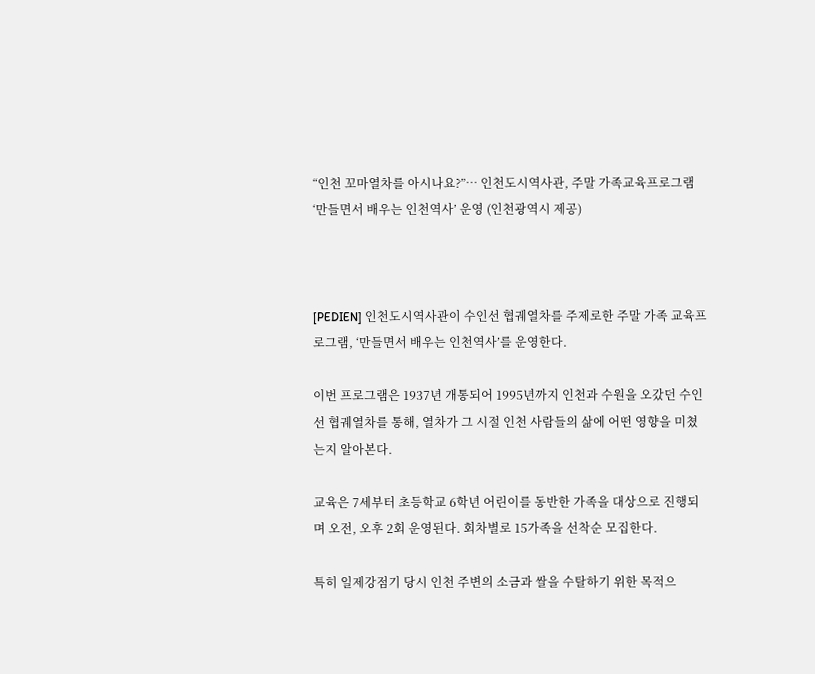“인천 꼬마열차를 아시나요?”… 인천도시역사관, 주말 가족교육프로그램 ‘만들면서 배우는 인천역사’ 운영 (인천광역시 제공)



[PEDIEN] 인천도시역사관이 수인선 협궤열차를 주제로한 주말 가족 교육프로그램, ‘만들면서 배우는 인천역사’를 운영한다.

이번 프로그램은 1937년 개통되어 1995년까지 인천과 수원을 오갔던 수인선 협궤열차를 통해, 열차가 그 시절 인천 사람들의 삶에 어떤 영향을 미쳤는지 알아본다.

교육은 7세부터 초등학교 6학년 어린이를 동반한 가족을 대상으로 진행되며 오전, 오후 2회 운영된다. 회차별로 15가족을 선착순 모집한다.

특히 일제강점기 당시 인천 주변의 소금과 쌀을 수탈하기 위한 목적으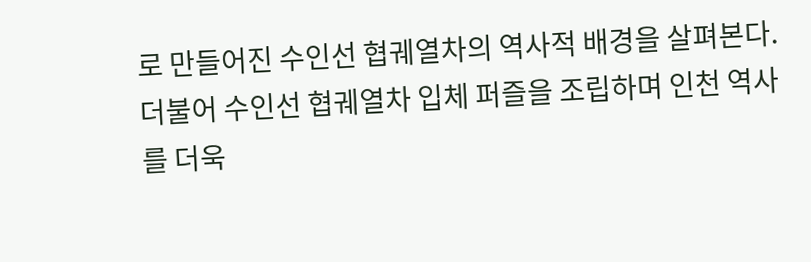로 만들어진 수인선 협궤열차의 역사적 배경을 살펴본다. 더불어 수인선 협궤열차 입체 퍼즐을 조립하며 인천 역사를 더욱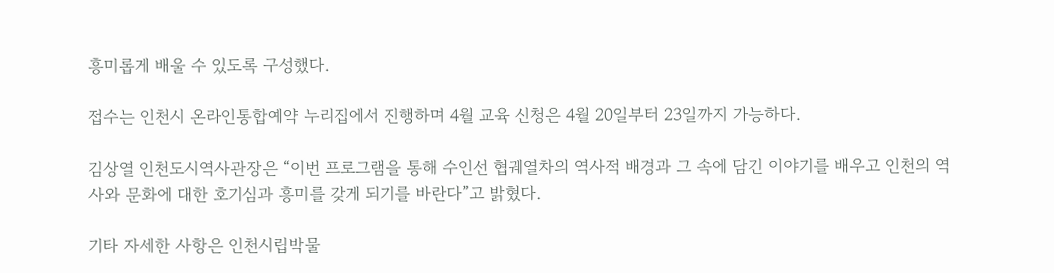흥미롭게 배울 수 있도록 구성했다.

접수는 인천시 온라인통합예약 누리집에서 진행하며 4월 교육 신청은 4월 20일부터 23일까지 가능하다.

김상열 인천도시역사관장은 “이번 프로그램을 통해 수인선 협궤열차의 역사적 배경과 그 속에 담긴 이야기를 배우고 인천의 역사와 문화에 대한 호기심과 흥미를 갖게 되기를 바란다”고 밝혔다.

기타 자세한 사항은 인천시립박물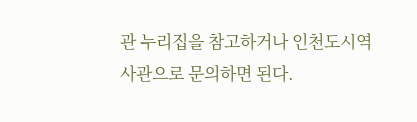관 누리집을 참고하거나 인천도시역사관으로 문의하면 된다.